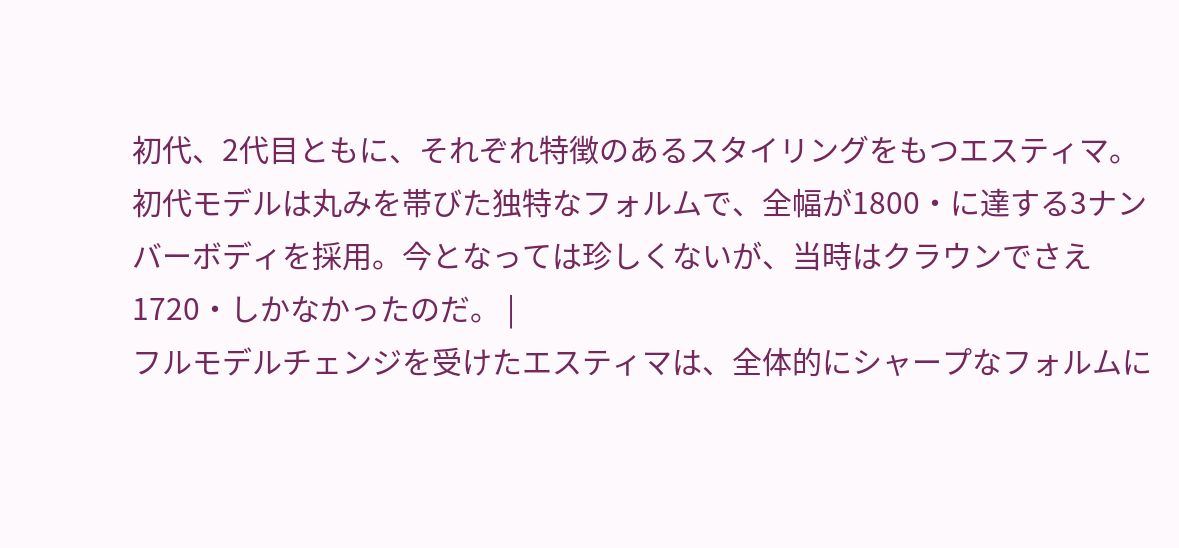初代、2代目ともに、それぞれ特徴のあるスタイリングをもつエスティマ。
初代モデルは丸みを帯びた独特なフォルムで、全幅が1800・に達する3ナンバーボディを採用。今となっては珍しくないが、当時はクラウンでさえ1720・しかなかったのだ。 |
フルモデルチェンジを受けたエスティマは、全体的にシャープなフォルムに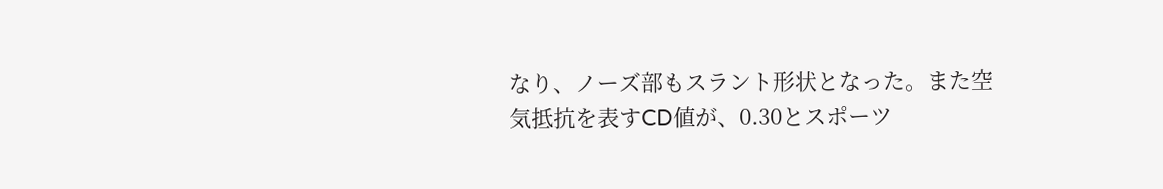なり、ノーズ部もスラント形状となった。また空気抵抗を表すCD値が、0.30とスポーツ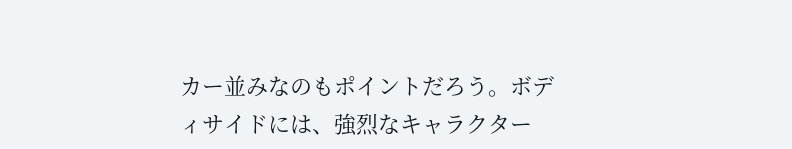カー並みなのもポイントだろう。ボディサイドには、強烈なキャラクター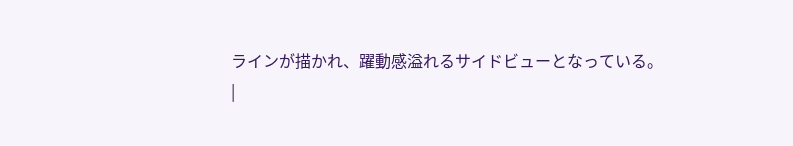ラインが描かれ、躍動感溢れるサイドビューとなっている。
|